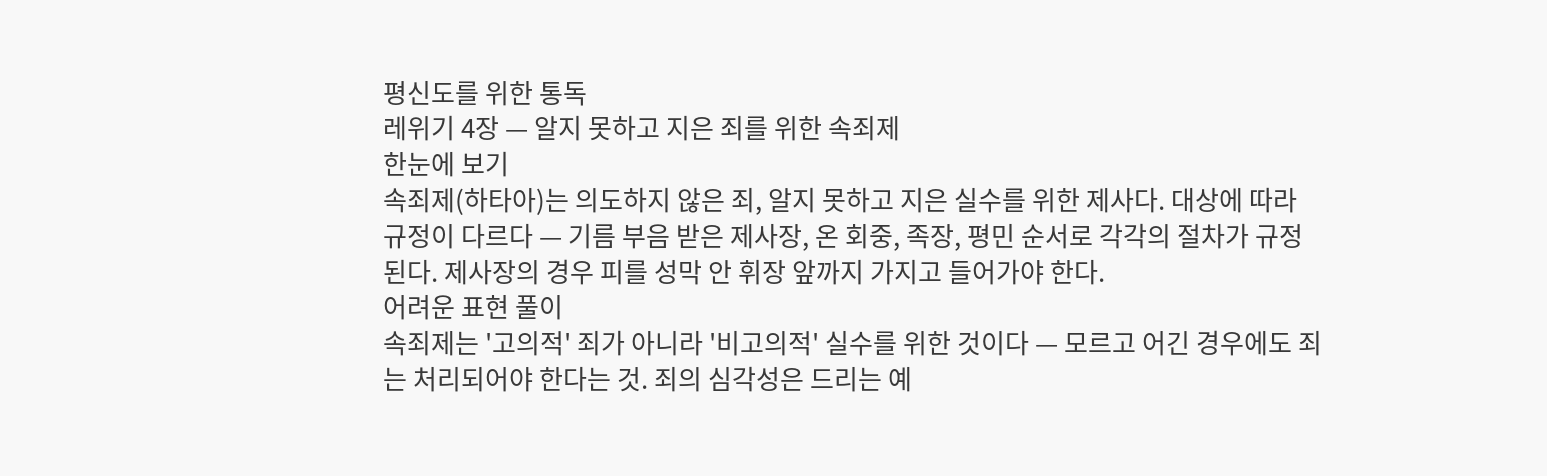평신도를 위한 통독
레위기 4장 — 알지 못하고 지은 죄를 위한 속죄제
한눈에 보기
속죄제(하타아)는 의도하지 않은 죄, 알지 못하고 지은 실수를 위한 제사다. 대상에 따라 규정이 다르다 — 기름 부음 받은 제사장, 온 회중, 족장, 평민 순서로 각각의 절차가 규정된다. 제사장의 경우 피를 성막 안 휘장 앞까지 가지고 들어가야 한다.
어려운 표현 풀이
속죄제는 '고의적' 죄가 아니라 '비고의적' 실수를 위한 것이다 — 모르고 어긴 경우에도 죄는 처리되어야 한다는 것. 죄의 심각성은 드리는 예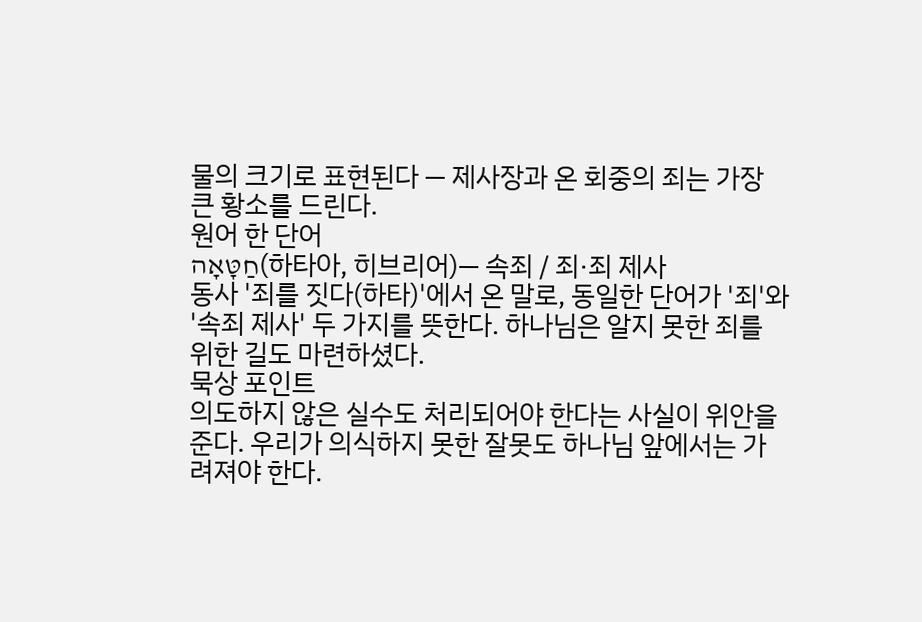물의 크기로 표현된다 — 제사장과 온 회중의 죄는 가장 큰 황소를 드린다.
원어 한 단어
חַטָּאָה(하타아, 히브리어)— 속죄 / 죄·죄 제사
동사 '죄를 짓다(하타)'에서 온 말로, 동일한 단어가 '죄'와 '속죄 제사' 두 가지를 뜻한다. 하나님은 알지 못한 죄를 위한 길도 마련하셨다.
묵상 포인트
의도하지 않은 실수도 처리되어야 한다는 사실이 위안을 준다. 우리가 의식하지 못한 잘못도 하나님 앞에서는 가려져야 한다.